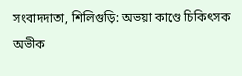সংবাদদাতা, শিলিগুড়ি: অভয়া কাণ্ডে চিকিৎসক অভীক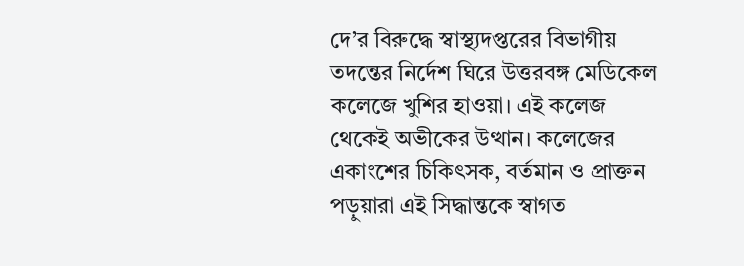দে’র বিরুদ্ধে স্বাস্থ্যদপ্তরের বিভাগীয় তদন্তের নির্দেশ ঘিরে উত্তরবঙ্গ মেডিকেল কলেজে খুশির হাওয়া। এই কলেজ থেকেই অভীকের উত্থান। কলেজের একাংশের চিকিৎসক, বর্তমান ও প্রাক্তন পড়ুয়ারা এই সিদ্ধান্তকে স্বাগত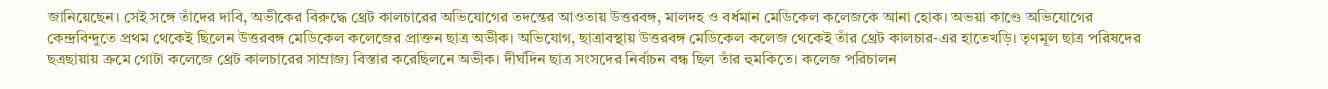জানিয়েছেন। সেই সঙ্গে তাঁদের দাবি, অভীকের বিরুদ্ধে থ্রেট কালচারের অভিযোগের তদন্তের আওতায় উত্তরবঙ্গ, মালদহ ও বর্ধমান মেডিকেল কলেজকে আনা হোক। অভয়া কাণ্ডে অভিযোগের কেন্দ্রবিন্দুতে প্রথম থেকেই ছিলেন উত্তরবঙ্গ মেডিকেল কলেজের প্রাক্তন ছাত্র অভীক। অভিযোগ, ছাত্রাবস্থায় উত্তরবঙ্গ মেডিকেল কলেজ থেকেই তাঁর থ্রেট কালচার-এর হাতেখড়ি। তৃণমূল ছাত্র পরিষদের ছত্রছায়ায় ক্রমে গোটা কলেজে থ্রেট কালচারের সাম্রাজ্য বিস্তার করেছিলনে অভীক। দীর্ঘদিন ছাত্র সংসদের নির্বাচন বন্ধ ছিল তাঁর হুমকিতে। কলেজ পরিচালন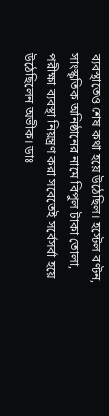ব্যবস্থাতেও শেষ কথা হয়ে উঠেছিল। হস্টেল বণ্টন, সাংস্কৃতিক অনিষ্ঠানের নামে বিপুল টাকা তোলা, পরীক্ষা ব্যবস্থা নিয়ন্ত্রণ করা সবেতেই সর্বেসর্বা হয়ে উঠেছিলেন অভীক। ডাঃ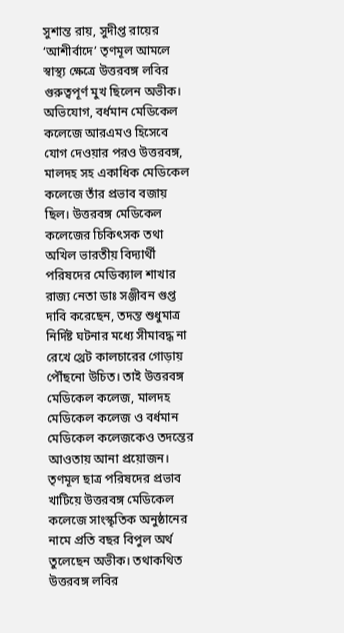সুশান্ত রায়, সুদীপ্ত রায়ের ‘আশীর্বাদে’ তৃণমূল আমলে স্বাস্থ্য ক্ষেত্রে উত্তরবঙ্গ লবির গুরুত্বপূর্ণ মুখ ছিলেন অভীক। অভিযোগ, বর্ধমান মেডিকেল কলেজে আরএমও হিসেবে যোগ দেওয়ার পরও উত্তরবঙ্গ, মালদহ সহ একাধিক মেডিকেল কলেজে তাঁর প্রভাব বজায় ছিল। উত্তরবঙ্গ মেডিকেল কলেজের চিকিৎসক তথা অখিল ভারতীয় বিদ্যার্থী পরিষদের মেডিক্যাল শাখার রাজ্য নেতা ডাঃ সঞ্জীবন গুপ্ত দাবি করেছেন, তদন্ত শুধুমাত্র নির্দিষ্ট ঘটনার মধ্যে সীমাবদ্ধ না রেখে থ্রেট কালচারের গোড়ায় পৌঁছনো উচিত। তাই উত্তরবঙ্গ মেডিকেল কলেজ, মালদহ মেডিকেল কলেজ ও বর্ধমান মেডিকেল কলেজকেও তদন্তের আওতায় আনা প্রয়োজন। তৃণমূল ছাত্র পরিষদের প্রভাব খাটিয়ে উত্তরবঙ্গ মেডিকেল কলেজে সাংস্কৃতিক অনুষ্ঠানের নামে প্রতি বছর বিপুল অর্থ তুলেছেন অভীক। তথাকথিত উত্তরবঙ্গ লবির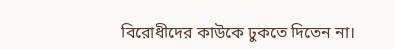বিরোধীদের কাউকে ঢুকতে দিতেন না।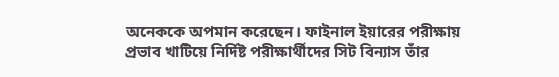অনেককে অপমান করেছেন। ফাইনাল ইয়ারের পরীক্ষায় প্রভাব খাটিয়ে নির্দিষ্ট পরীক্ষার্থীদের সিট বিন্যাস তাঁর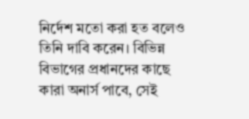নির্দেশ মতো করা হত বলেও তিনি দাবি করেন। বিভিন্ন বিভাগের প্রধানদের কাছে কারা অনার্স পাবে, সেই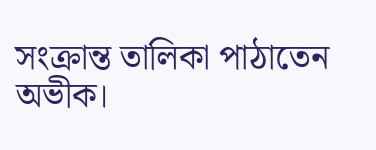সংক্রান্ত তালিকা পাঠাতেন অভীক।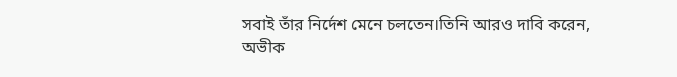সবাই তাঁর নির্দেশ মেনে চলতেন।তিনি আরও দাবি করেন, অভীক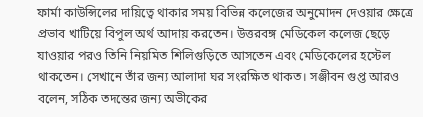ফার্মা কাউন্সিলের দায়িত্বে থাকার সময় বিভিন্ন কলেজের অনুমোদন দেওয়ার ক্ষেত্রে প্রভাব খাটিয়ে বিপুল অর্থ আদায় করতেন। উত্তরবঙ্গ মেডিকেল কলেজ ছেড়ে যাওয়ার পরও তিনি নিয়মিত শিলিগুড়িতে আসতেন এবং মেডিকেলের হস্টেল থাকতেন। সেখানে তাঁর জন্য আলাদা ঘর সংরক্ষিত থাকত। সঞ্জীবন গুপ্ত আরও বলেন, সঠিক তদন্তের জন্য অভীকের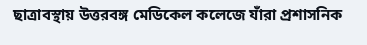ছাত্রাবস্থায় উত্তরবঙ্গ মেডিকেল কলেজে যাঁরা প্রশাসনিক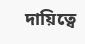দায়িত্বে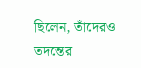ছিলেন, তাঁদেরও তদন্তের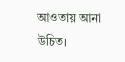আওতায় আনা উচিত।